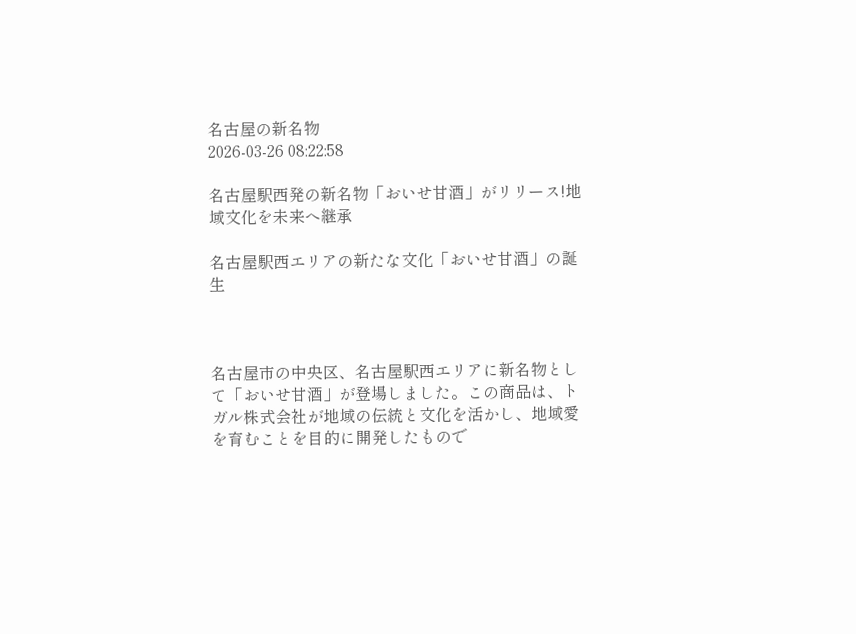名古屋の新名物
2026-03-26 08:22:58

名古屋駅西発の新名物「おいせ甘酒」がリリース!地域文化を未来へ継承

名古屋駅西エリアの新たな文化「おいせ甘酒」の誕生



名古屋市の中央区、名古屋駅西エリアに新名物として「おいせ甘酒」が登場しました。この商品は、トガル株式会社が地域の伝統と文化を活かし、地域愛を育むことを目的に開発したもので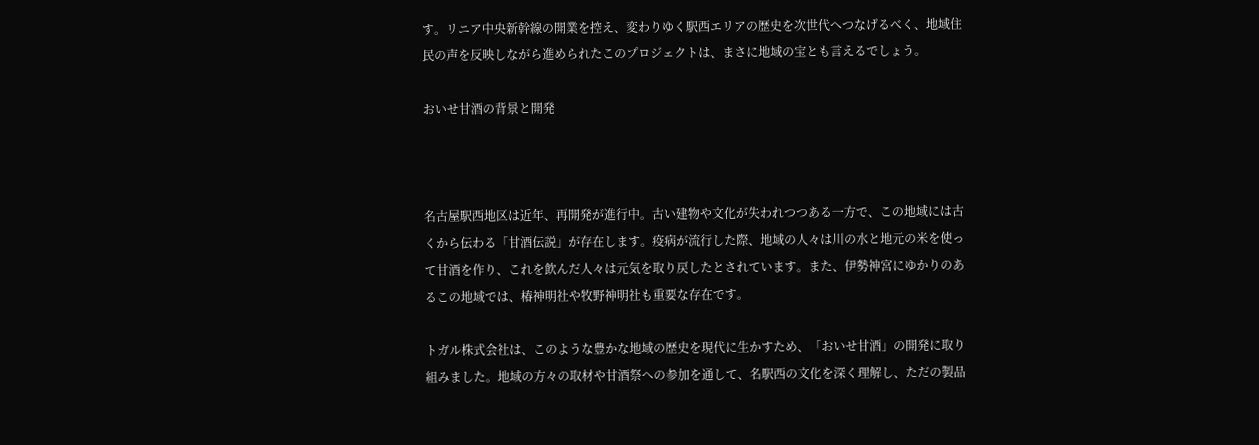す。リニア中央新幹線の開業を控え、変わりゆく駅西エリアの歴史を次世代へつなげるべく、地域住民の声を反映しながら進められたこのプロジェクトは、まさに地域の宝とも言えるでしょう。

おいせ甘酒の背景と開発



名古屋駅西地区は近年、再開発が進行中。古い建物や文化が失われつつある一方で、この地域には古くから伝わる「甘酒伝説」が存在します。疫病が流行した際、地域の人々は川の水と地元の米を使って甘酒を作り、これを飲んだ人々は元気を取り戻したとされています。また、伊勢神宮にゆかりのあるこの地域では、椿神明社や牧野神明社も重要な存在です。

トガル株式会社は、このような豊かな地域の歴史を現代に生かすため、「おいせ甘酒」の開発に取り組みました。地域の方々の取材や甘酒祭への参加を通して、名駅西の文化を深く理解し、ただの製品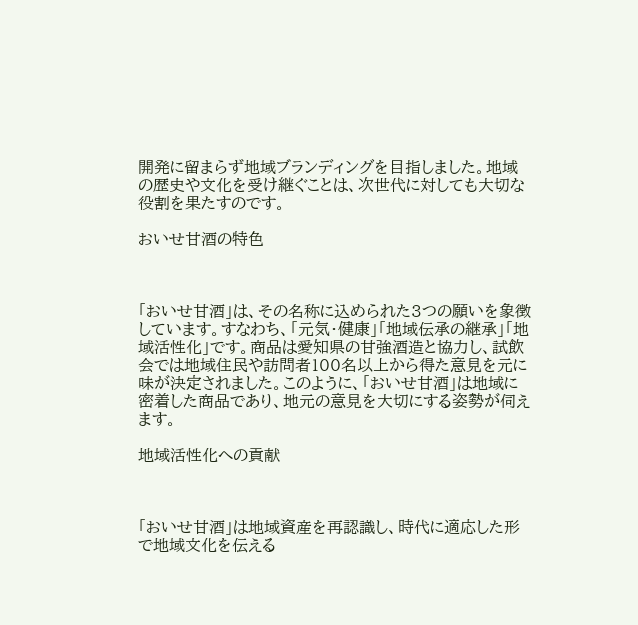開発に留まらず地域ブランディングを目指しました。地域の歴史や文化を受け継ぐことは、次世代に対しても大切な役割を果たすのです。

おいせ甘酒の特色



「おいせ甘酒」は、その名称に込められた3つの願いを象徴しています。すなわち、「元気・健康」「地域伝承の継承」「地域活性化」です。商品は愛知県の甘強酒造と協力し、試飲会では地域住民や訪問者100名以上から得た意見を元に味が決定されました。このように、「おいせ甘酒」は地域に密着した商品であり、地元の意見を大切にする姿勢が伺えます。

地域活性化への貢献



「おいせ甘酒」は地域資産を再認識し、時代に適応した形で地域文化を伝える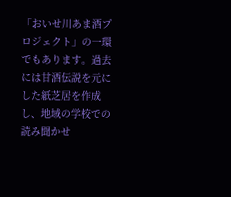「おいせ川あま酒プロジェクト」の一環でもあります。過去には甘酒伝説を元にした紙芝居を作成し、地域の学校での読み聞かせ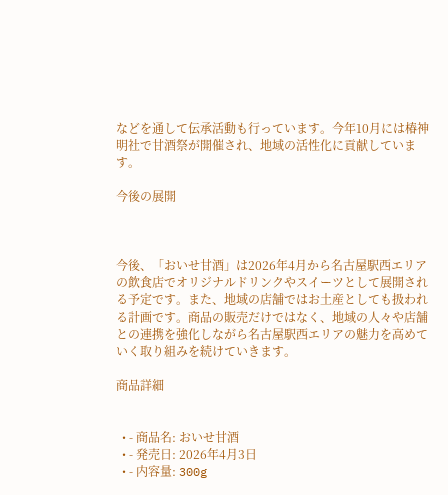などを通して伝承活動も行っています。今年10月には椿神明社で甘酒祭が開催され、地域の活性化に貢献しています。

今後の展開



今後、「おいせ甘酒」は2026年4月から名古屋駅西エリアの飲食店でオリジナルドリンクやスイーツとして展開される予定です。また、地域の店舗ではお土産としても扱われる計画です。商品の販売だけではなく、地域の人々や店舗との連携を強化しながら名古屋駅西エリアの魅力を高めていく取り組みを続けていきます。

商品詳細


  • - 商品名: おいせ甘酒
  • - 発売日: 2026年4月3日
  • - 内容量: 300g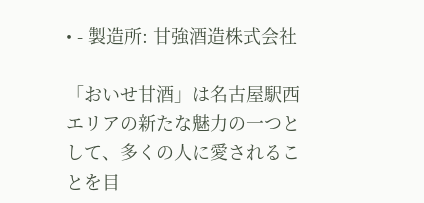• - 製造所: 甘強酒造株式会社

「おいせ甘酒」は名古屋駅西エリアの新たな魅力の一つとして、多くの人に愛されることを目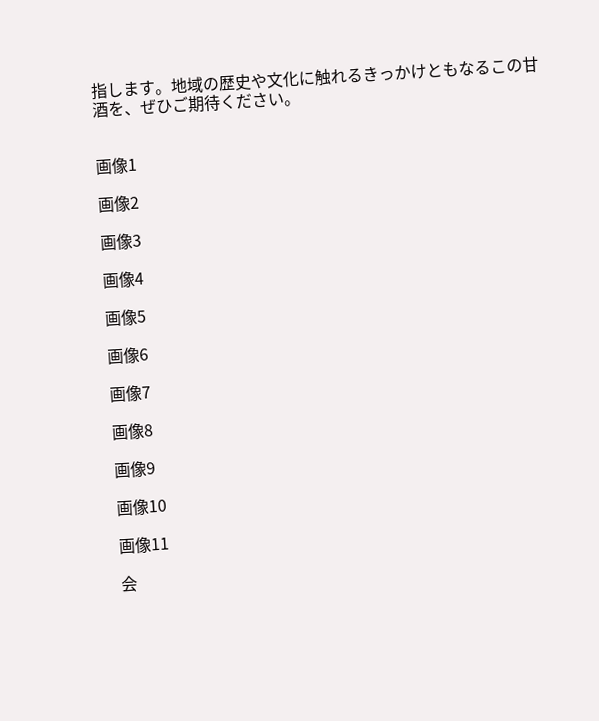指します。地域の歴史や文化に触れるきっかけともなるこの甘酒を、ぜひご期待ください。


画像1

画像2

画像3

画像4

画像5

画像6

画像7

画像8

画像9

画像10

画像11

会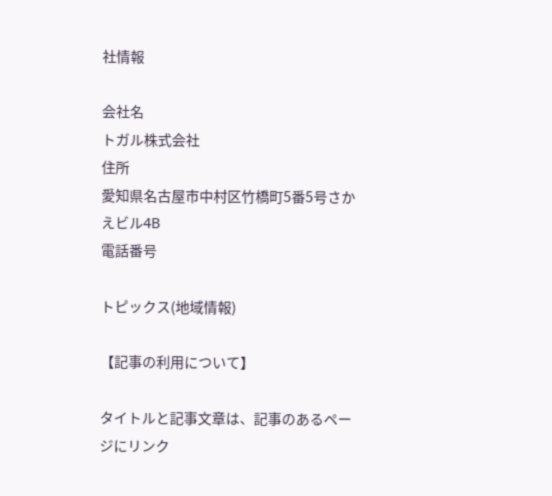社情報

会社名
トガル株式会社
住所
愛知県名古屋市中村区竹橋町5番5号さかえビル4B
電話番号

トピックス(地域情報)

【記事の利用について】

タイトルと記事文章は、記事のあるページにリンク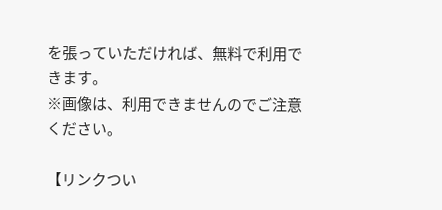を張っていただければ、無料で利用できます。
※画像は、利用できませんのでご注意ください。

【リンクつい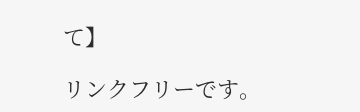て】

リンクフリーです。